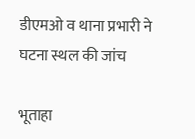डीएमओ व थाना प्रभारी ने घटना स्थल की जांच

भूताहा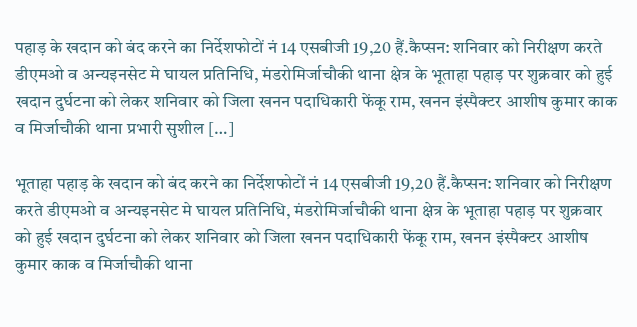पहाड़ के खदान को बंद करने का निर्देशफोटों नं 14 एसबीजी 19,20 हैं.कैप्सन: शनिवार को निरीक्षण करते डीएमओ व अन्यइनसेट मे घायल प्रतिनिधि, मंडरोमिर्जाचौकी थाना क्षेत्र के भूताहा पहाड़ पर शुक्रवार को हुई खदान दुर्घटना को लेकर शनिवार को जिला खनन पदाधिकारी फेंकू राम, खनन इंस्पैक्टर आशीष कुमार काक व मिर्जाचौकी थाना प्रभारी सुशील […]

भूताहा पहाड़ के खदान को बंद करने का निर्देशफोटों नं 14 एसबीजी 19,20 हैं.कैप्सन: शनिवार को निरीक्षण करते डीएमओ व अन्यइनसेट मे घायल प्रतिनिधि, मंडरोमिर्जाचौकी थाना क्षेत्र के भूताहा पहाड़ पर शुक्रवार को हुई खदान दुर्घटना को लेकर शनिवार को जिला खनन पदाधिकारी फेंकू राम, खनन इंस्पैक्टर आशीष कुमार काक व मिर्जाचौकी थाना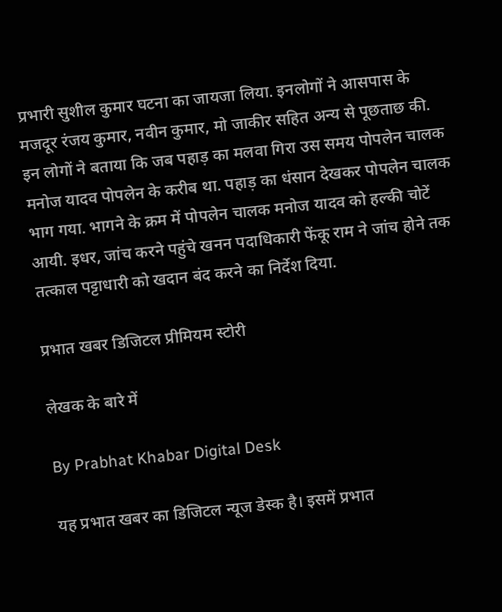प्रभारी सुशील कुमार घटना का जायजा लिया. इनलोगों ने आसपास के मजदूर रंजय कुमार, नवीन कुमार, मो जाकीर सहित अन्य से पूछताछ की. इन लोगों ने बताया कि जब पहाड़ का मलवा गिरा उस समय पोपलेन चालक मनोज यादव पोपलेन के करीब था. पहाड़ का धंसान देखकर पोपलेन चालक भाग गया. भागने के क्रम में पोपलेन चालक मनोज यादव को हल्की चोटें आयी. इधर, जांच करने पहुंचे खनन पदाधिकारी फेंकू राम ने जांच होने तक तत्काल पट्टाधारी को खदान बंद करने का निर्देश दिया.

प्रभात खबर डिजिटल प्रीमियम स्टोरी

लेखक के बारे में

By Prabhat Khabar Digital Desk

यह प्रभात खबर का डिजिटल न्यूज डेस्क है। इसमें प्रभात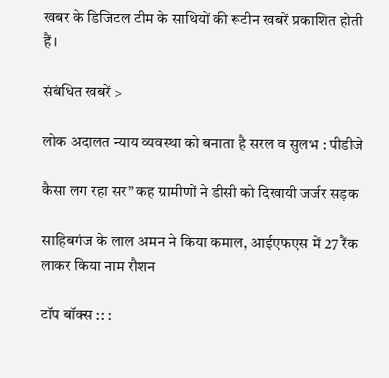खबर के डिजिटल टीम के साथियों की रूटीन खबरें प्रकाशित होती हैं।

संबंधित खबरें >

लोक अदालत न्याय व्यवस्था को बनाता है सरल व सुलभ : पीडीजे

कैसा लग रहा सर” कह ग्रामीणों ने डीसी को दिखायी जर्जर सड़क

साहिबगंज के लाल अमन ने किया कमाल, आईएफएस में 27 रैंक लाकर किया नाम रौशन

टॉप बॉक्स :: :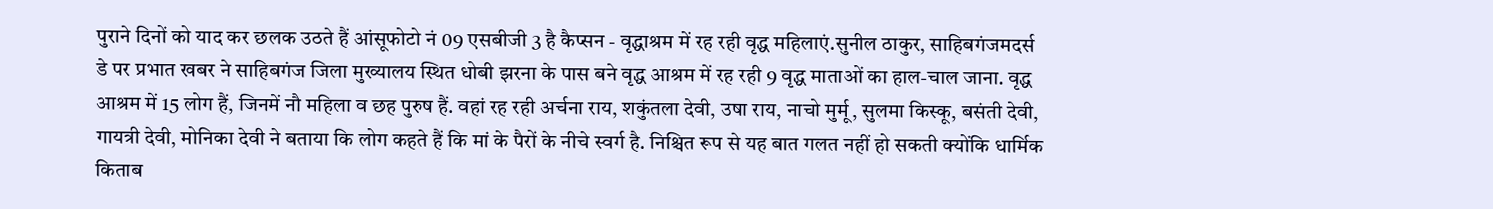पुराने दिनों को याद कर छलक उठते हैं आंसूफोटो नं 09 एसबीजी 3 है कैप्सन - वृद्धाश्रम में रह रही वृद्ध महिलाएं.सुनील ठाकुर, साहिबगंजमदर्स डे पर प्रभात खबर ने साहिबगंज जिला मुख्यालय स्थित धोबी झरना के पास बने वृद्ध आश्रम में रह रही 9 वृद्ध माताओं का हाल-चाल जाना. वृद्ध आश्रम में 15 लोग हैं, जिनमें नौ महिला व छह पुरुष हैं. वहां रह रही अर्चना राय, शकुंतला देवी, उषा राय, नाचो मुर्मू, सुलमा किस्कू, बसंती देवी, गायत्री देवी, मोनिका देवी ने बताया कि लोग कहते हैं कि मां के पैरों के नीचे स्वर्ग है. निश्चित रूप से यह बात गलत नहीं हो सकती क्योंकि धार्मिक किताब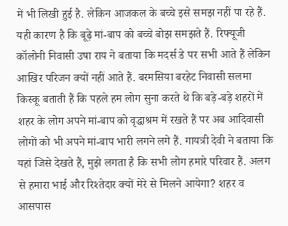में भी लिखी हुई है. लेकिन आजकल के बच्चे इसे समझ नहीं पा रहे हैं. यही कारण है कि बूढ़े मां-बाप को बच्चे बोझ समझते हैं. रिफ्यूजी कॉलोनी निवासी उषा राय ने बताया कि मदर्स डे पर सभी आते हैं लेकिन आखिर परिजन क्यों नहीं आते हैं. बरमसिया बरहेट निवासी सलमा किस्कू बताती हैं कि पहले हम लोग सुना करते थे कि बड़े-बड़े शहरों में शहर के लोग अपने मां-बाप को वृद्धाश्रम में रखते हैं पर अब आदिवासी लोगों को भी अपने मां-बाप भारी लगने लगे हैं. गायत्री देवी ने बताया कि यहां जिसे देखते हैं, मुझे लगता है कि सभी लोग हमारे परिवार हैं. अलग से हमारा भाई और रिश्तेदार क्यों मेरे से मिलने आयेगा? शहर व आसपास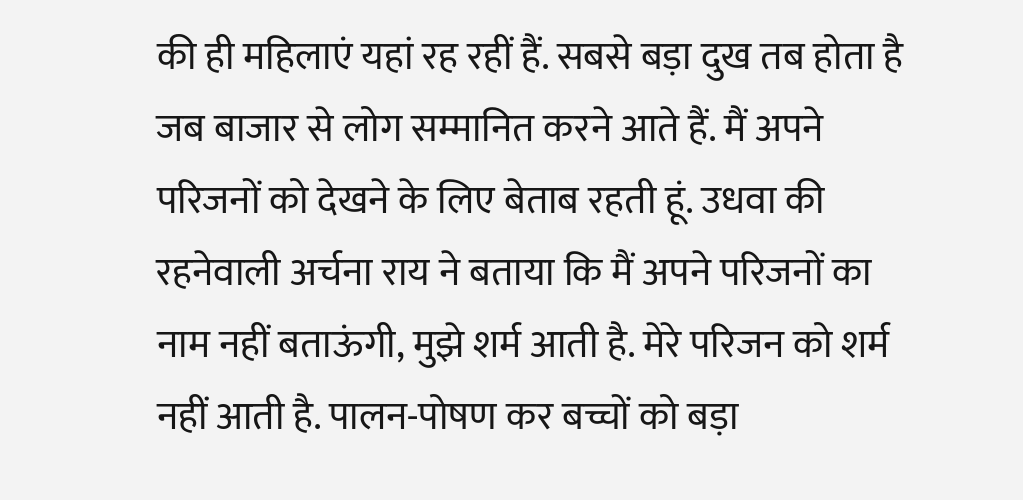की ही महिलाएं यहां रह रहीं हैं. सबसे बड़ा दुख तब होता है जब बाजार से लोग सम्मानित करने आते हैं. मैं अपने परिजनों को देखने के लिए बेताब रहती हूं. उधवा की रहनेवाली अर्चना राय ने बताया कि मैं अपने परिजनों का नाम नहीं बताऊंगी, मुझे शर्म आती है. मेरे परिजन को शर्म नहीं आती है. पालन-पोषण कर बच्चों को बड़ा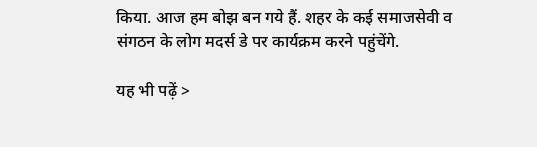किया. आज हम बोझ बन गये हैं. शहर के कई समाजसेवी व संगठन के लोग मदर्स डे पर कार्यक्रम करने पहुंचेंगे.

यह भी पढ़ें >